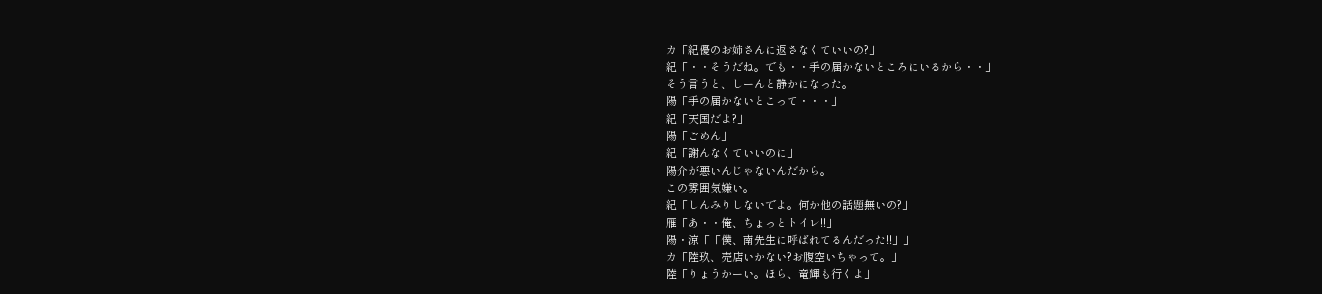カ「紀優のお姉さんに返さなくていいの?」
紀「・・そうだね。でも・・手の届かないところにいるから・・」
そう言うと、しーんと静かになった。
陽「手の届かないとこって・・・」
紀「天国だよ?」
陽「ごめん」
紀「謝んなくていいのに」
陽介が悪いんじゃないんだから。
この雰囲気嫌い。
紀「しんみりしないでよ。何か他の話題無いの?」
雁「あ・・俺、ちょっとトイレ!!」
陽・涼「「僕、南先生に呼ばれてるんだった!!」」
カ「陸玖、売店いかない?お腹空いちゃって。」
陸「りょうかーい。ほら、竜輝も行くよ」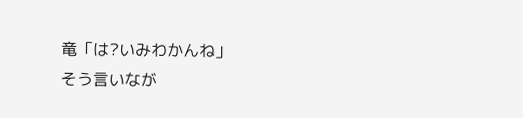竜「は?いみわかんね」
そう言いなが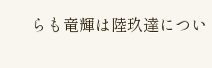らも竜輝は陸玖達につい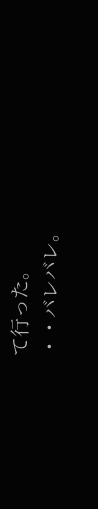て行った。
・・バレバレ。